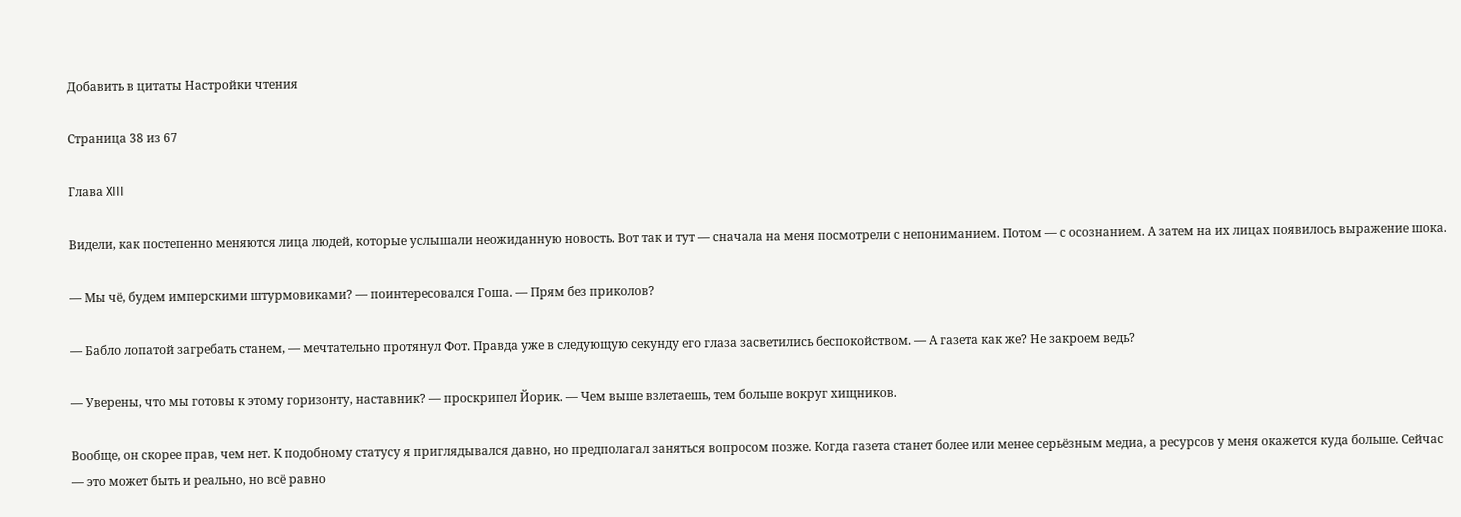Добавить в цитаты Настройки чтения

Страница 38 из 67

Глава XIII

Видели, как постепенно меняются лица людей, которые услышали неожиданную новость. Вот так и тут — сначала на меня посмотрели с непониманием. Потом — с осознанием. А затем на их лицах появилось выражение шока.

— Мы чё, будем имперскими штурмовиками? — поинтересовался Гоша. — Прям без приколов?

— Бабло лопатой загребать станем, — мечтательно протянул Фот. Правда уже в следующую секунду его глаза засветились беспокойством. — А газета как же? Не закроем ведь?

— Уверены, что мы готовы к этому горизонту, наставник? — проскрипел Йорик. — Чем выше взлетаешь, тем больше вокруг хищников.

Вообще, он скорее прав, чем нет. К подобному статусу я приглядывался давно, но предполагал заняться вопросом позже. Когда газета станет более или менее серьёзным медиа, а ресурсов у меня окажется куда больше. Сейчас — это может быть и реально, но всё равно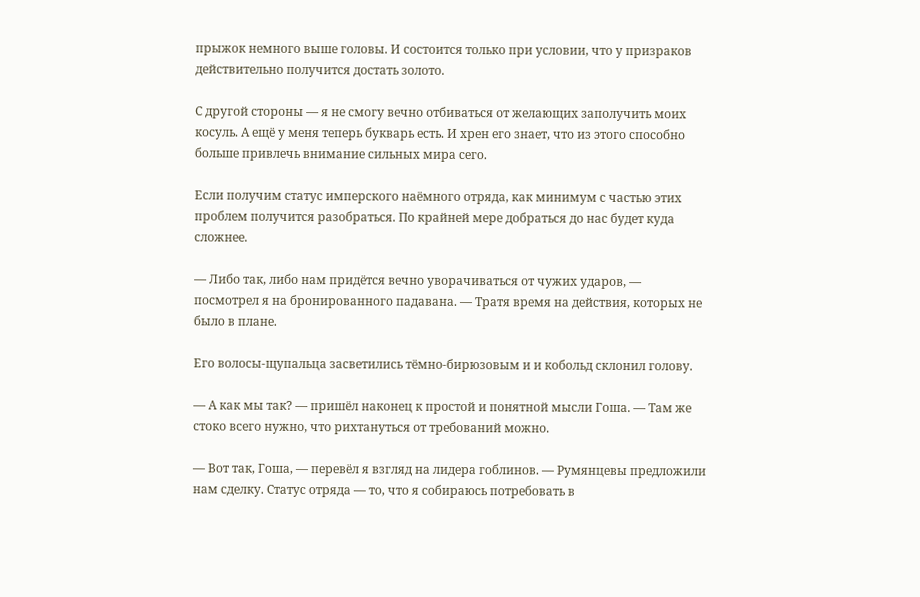прыжок немного выше головы. И состоится только при условии, что у призраков действительно получится достать золото.

С другой стороны — я не смогу вечно отбиваться от желающих заполучить моих косуль. А ещё у меня теперь букварь есть. И хрен его знает, что из этого способно больше привлечь внимание сильных мира сего.

Если получим статус имперского наёмного отряда, как минимум с частью этих проблем получится разобраться. По крайней мере добраться до нас будет куда сложнее.

— Либо так, либо нам придётся вечно уворачиваться от чужих ударов, — посмотрел я на бронированного падавана. — Тратя время на действия, которых не было в плане.

Его волосы-щупальца засветились тёмно-бирюзовым и и кобольд склонил голову.

— А как мы так? — пришёл наконец к простой и понятной мысли Гоша. — Там же стоко всего нужно, что рихтануться от требований можно.

— Вот так, Гоша, — перевёл я взгляд на лидера гоблинов. — Румянцевы предложили нам сделку. Статус отряда — то, что я собираюсь потребовать в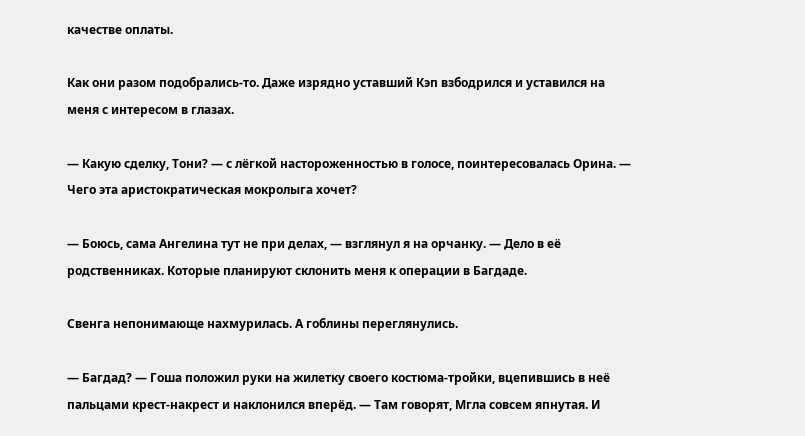качестве оплаты.

Как они разом подобрались-то. Даже изрядно уставший Кэп взбодрился и уставился на меня с интересом в глазах.

— Какую сделку, Тони? — с лёгкой настороженностью в голосе, поинтересовалась Орина. — Чего эта аристократическая мокролыга хочет?

— Боюсь, сама Ангелина тут не при делах, — взглянул я на орчанку. — Дело в её родственниках. Которые планируют склонить меня к операции в Багдаде.

Свенга непонимающе нахмурилась. А гоблины переглянулись.

— Багдад? — Гоша положил руки на жилетку своего костюма-тройки, вцепившись в неё пальцами крест-накрест и наклонился вперёд. — Там говорят, Мгла совсем япнутая. И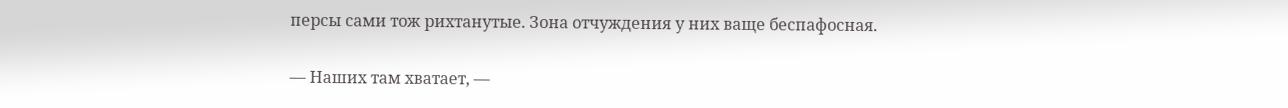персы сами тож рихтанутые. Зона отчуждения у них ваще беспафосная.

— Наших там хватает, —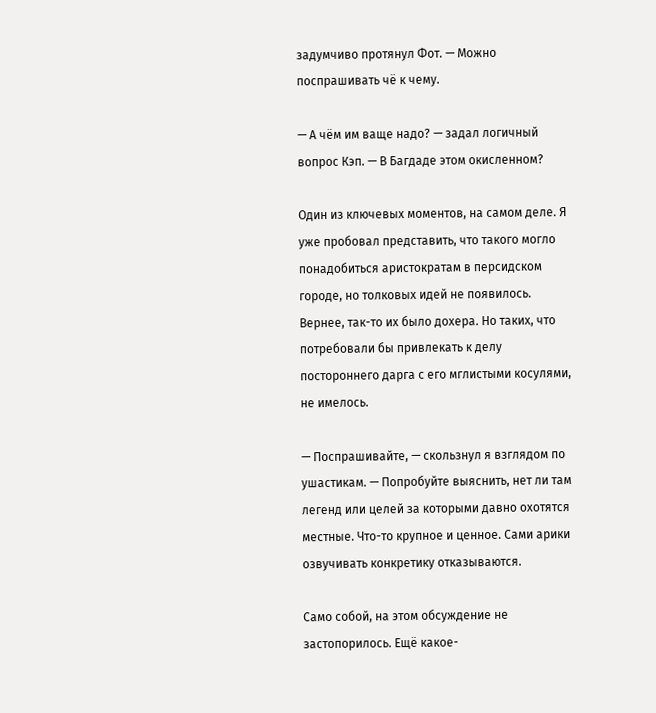задумчиво протянул Фот. — Можно поспрашивать чё к чему.

— А чём им ваще надо? — задал логичный вопрос Кэп. — В Багдаде этом окисленном?

Один из ключевых моментов, на самом деле. Я уже пробовал представить, что такого могло понадобиться аристократам в персидском городе, но толковых идей не появилось. Вернее, так-то их было дохера. Но таких, что потребовали бы привлекать к делу постороннего дарга с его мглистыми косулями, не имелось.

— Поспрашивайте, — скользнул я взглядом по ушастикам. — Попробуйте выяснить, нет ли там легенд или целей за которыми давно охотятся местные. Что-то крупное и ценное. Сами арики озвучивать конкретику отказываются.

Само собой, на этом обсуждение не застопорилось. Ещё какое-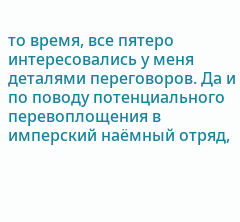то время, все пятеро интересовались у меня деталями переговоров. Да и по поводу потенциального перевоплощения в имперский наёмный отряд,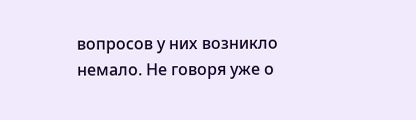вопросов у них возникло немало. Не говоря уже о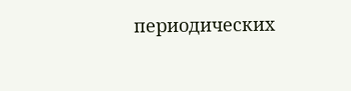периодических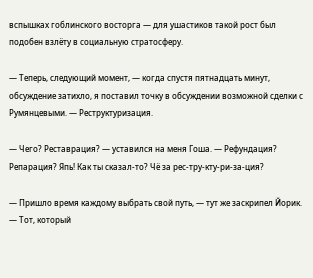вспышках гоблинского восторга — для ушастиков такой рост был подобен взлёту в социальную стратосферу.

— Теперь, следующий момент, — когда спустя пятнадцать минут, обсуждение затихло, я поставил точку в обсуждении возможной сделки с Румянцевыми. — Реструктуризация.

— Чего? Реставрация? — уставился на меня Гоша. — Рефундация? Репарация? Япь! Как ты сказал-то? Чё за рес-тру-кту-ри-за-ция?

— Пришло время каждому выбрать свой путь, — тут же заскрипел Йорик. — Тот, который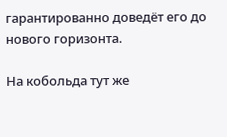гарантированно доведёт его до нового горизонта.

На кобольда тут же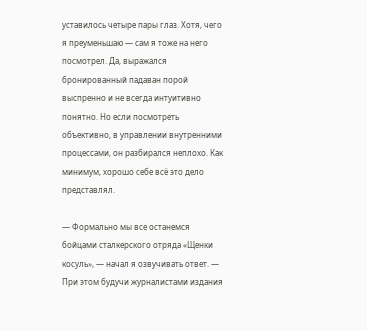уставилось четыре пары глаз. Хотя, чего я преуменьшаю — сам я тоже на него посмотрел. Да, выражался бронированный падаван порой выспренно и не всегда интуитивно понятно. Но если посмотреть объективно, в управлении внутренними процессами, он разбирался неплохо. Как минимум, хорошо себе всё это дело представлял.

— Формально мы все останемся бойцами сталкерского отряда «Щенки косуль», — начал я озвучивать ответ. — При этом будучи журналистами издания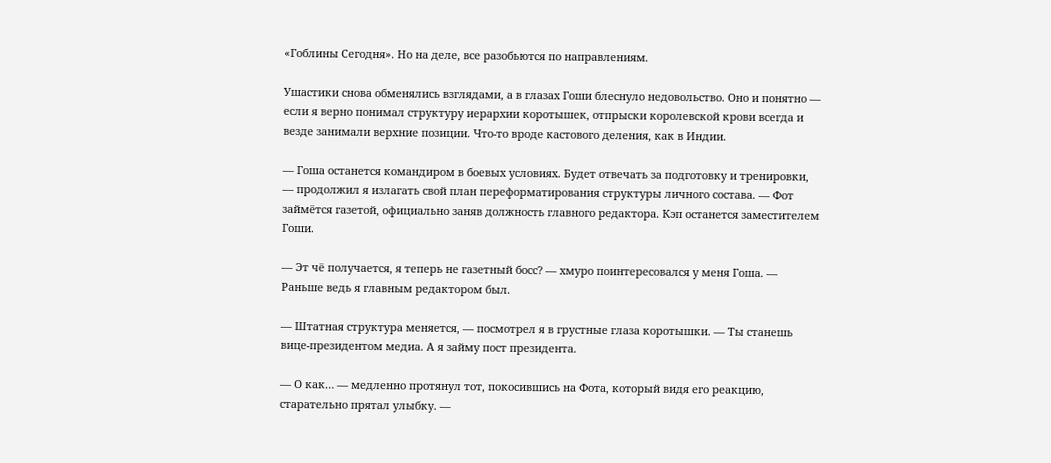«Гоблины Сегодня». Но на деле, все разобьются по направлениям.

Ушастики снова обменялись взглядами, а в глазах Гоши блеснуло недовольство. Оно и понятно — если я верно понимал структуру иерархии коротышек, отпрыски королевской крови всегда и везде занимали верхние позиции. Что-то вроде кастового деления, как в Индии.

— Гоша останется командиром в боевых условиях. Будет отвечать за подготовку и тренировки, — продолжил я излагать свой план переформатирования структуры личного состава. — Фот займётся газетой, официально заняв должность главного редактора. Кэп останется заместителем Гоши.

— Эт чё получается, я теперь не газетный босс? — хмуро поинтересовался у меня Гоша. — Раньше ведь я главным редактором был.

— Штатная структура меняется, — посмотрел я в грустные глаза коротышки. — Ты станешь вице-президентом медиа. А я займу пост президента.

— О как… — медленно протянул тот, покосившись на Фота, который видя его реакцию, старательно прятал улыбку. —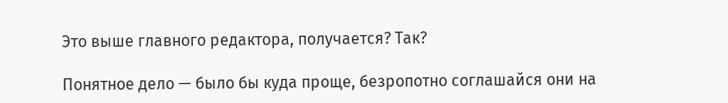Это выше главного редактора, получается? Так?

Понятное дело — было бы куда проще, безропотно соглашайся они на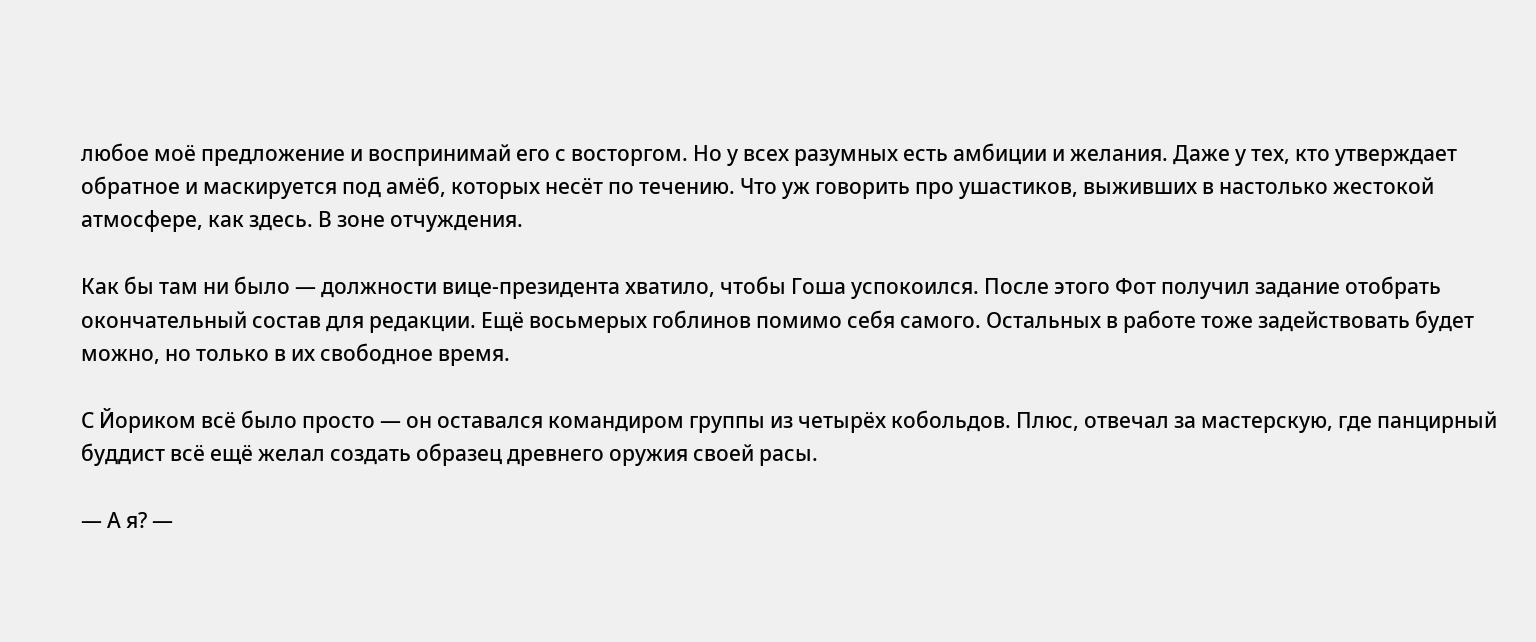любое моё предложение и воспринимай его с восторгом. Но у всех разумных есть амбиции и желания. Даже у тех, кто утверждает обратное и маскируется под амёб, которых несёт по течению. Что уж говорить про ушастиков, выживших в настолько жестокой атмосфере, как здесь. В зоне отчуждения.

Как бы там ни было — должности вице-президента хватило, чтобы Гоша успокоился. После этого Фот получил задание отобрать окончательный состав для редакции. Ещё восьмерых гоблинов помимо себя самого. Остальных в работе тоже задействовать будет можно, но только в их свободное время.

С Йориком всё было просто — он оставался командиром группы из четырёх кобольдов. Плюс, отвечал за мастерскую, где панцирный буддист всё ещё желал создать образец древнего оружия своей расы.

— А я? —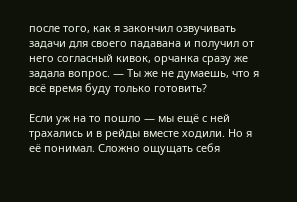после того, как я закончил озвучивать задачи для своего падавана и получил от него согласный кивок, орчанка сразу же задала вопрос. — Ты же не думаешь, что я всё время буду только готовить?

Если уж на то пошло — мы ещё с ней трахались и в рейды вместе ходили. Но я её понимал. Сложно ощущать себя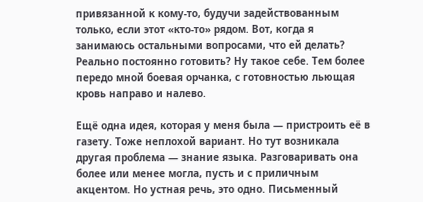привязанной к кому-то, будучи задействованным только, если этот «кто-то» рядом. Вот, когда я занимаюсь остальными вопросами, что ей делать? Реально постоянно готовить? Ну такое себе. Тем более передо мной боевая орчанка, с готовностью льющая кровь направо и налево.

Ещё одна идея, которая у меня была — пристроить её в газету. Тоже неплохой вариант. Но тут возникала другая проблема — знание языка. Разговаривать она более или менее могла, пусть и с приличным акцентом. Но устная речь, это одно. Письменный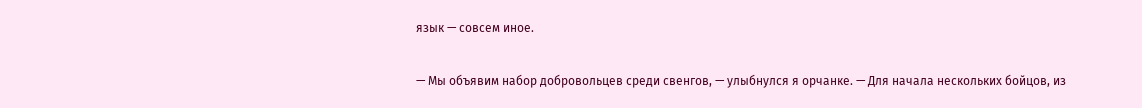язык — совсем иное.

— Мы объявим набор добровольцев среди свенгов, — улыбнулся я орчанке. — Для начала нескольких бойцов, из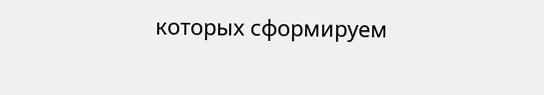которых сформируем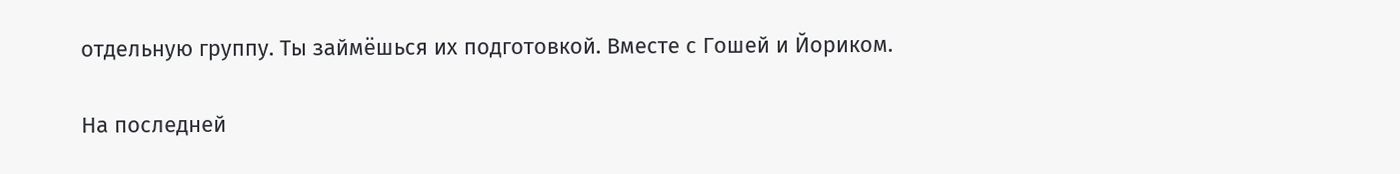отдельную группу. Ты займёшься их подготовкой. Вместе с Гошей и Йориком.

На последней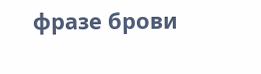фразе брови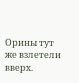Орины тут же взлетели вверх.